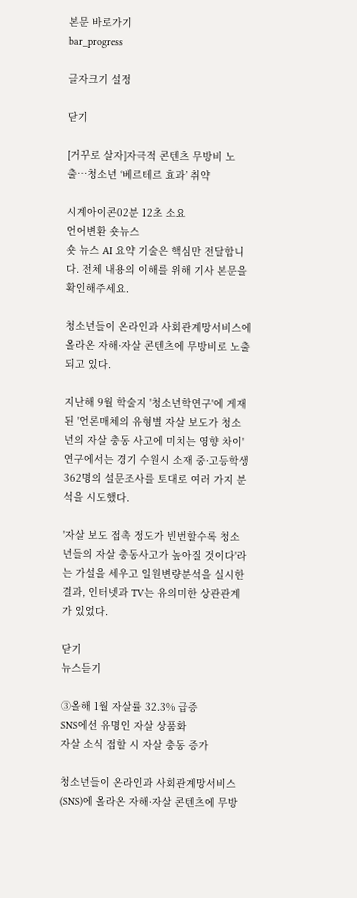본문 바로가기
bar_progress

글자크기 설정

닫기

[거꾸로 살자]자극적 콘텐츠 무방비 노출…청소년 ‘베르테르 효과’ 취약

시계아이콘02분 12초 소요
언어변환 숏뉴스
숏 뉴스 AI 요약 기술은 핵심만 전달합니다. 전체 내용의 이해를 위해 기사 본문을 확인해주세요.

청소년들이 온라인과 사회관계망서비스에 올라온 자해·자살 콘텐츠에 무방비로 노출되고 있다.

지난해 9월 학술지 '청소년학연구'에 게재된 '언론매체의 유형별 자살 보도가 청소년의 자살 충동 사고에 미치는 영향 차이' 연구에서는 경기 수원시 소재 중·고등학생 362명의 설문조사를 토대로 여러 가지 분석을 시도했다.

'자살 보도 접촉 정도가 빈번할수록 청소년들의 자살 충동사고가 높아질 것이다'라는 가설을 세우고 일원변량분석을 실시한 결과, 인터넷과 TV는 유의미한 상관관계가 있었다.

닫기
뉴스듣기

③올해 1월 자살률 32.3% 급증
SNS에선 유명인 자살 상품화
자살 소식 접할 시 자살 충동 증가

청소년들이 온라인과 사회관계망서비스(SNS)에 올라온 자해·자살 콘텐츠에 무방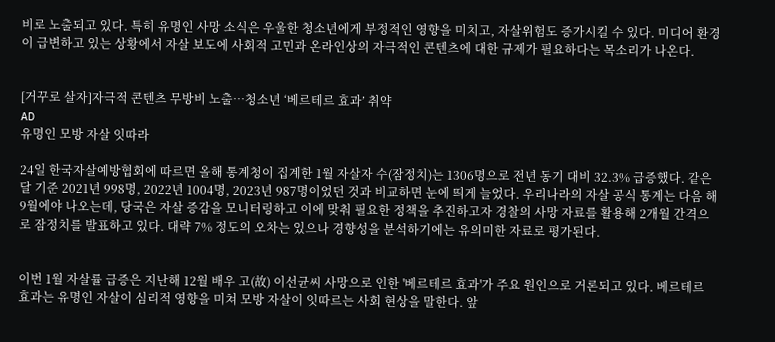비로 노출되고 있다. 특히 유명인 사망 소식은 우울한 청소년에게 부정적인 영향을 미치고, 자살위험도 증가시킬 수 있다. 미디어 환경이 급변하고 있는 상황에서 자살 보도에 사회적 고민과 온라인상의 자극적인 콘텐츠에 대한 규제가 필요하다는 목소리가 나온다.


[거꾸로 살자]자극적 콘텐츠 무방비 노출…청소년 ‘베르테르 효과’ 취약
AD
유명인 모방 자살 잇따라

24일 한국자살예방협회에 따르면 올해 통계청이 집계한 1월 자살자 수(잠정치)는 1306명으로 전년 동기 대비 32.3% 급증했다. 같은 달 기준 2021년 998명, 2022년 1004명, 2023년 987명이었던 것과 비교하면 눈에 띄게 늘었다. 우리나라의 자살 공식 통계는 다음 해 9월에야 나오는데, 당국은 자살 증감을 모니터링하고 이에 맞춰 필요한 정책을 추진하고자 경찰의 사망 자료를 활용해 2개월 간격으로 잠정치를 발표하고 있다. 대략 7% 정도의 오차는 있으나 경향성을 분석하기에는 유의미한 자료로 평가된다.


이번 1월 자살률 급증은 지난해 12월 배우 고(故) 이선균씨 사망으로 인한 '베르테르 효과'가 주요 원인으로 거론되고 있다. 베르테르 효과는 유명인 자살이 심리적 영향을 미쳐 모방 자살이 잇따르는 사회 현상을 말한다. 앞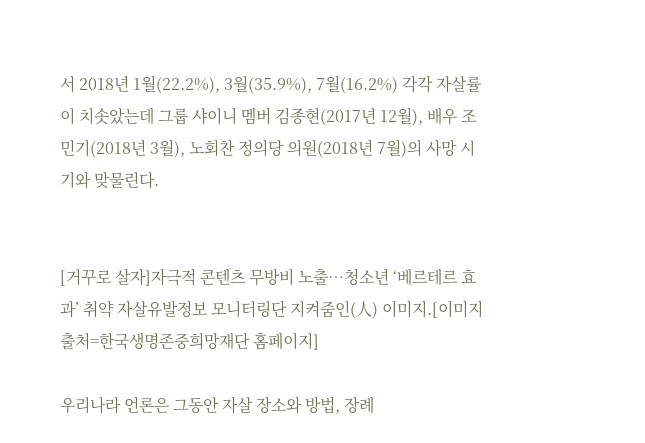서 2018년 1월(22.2%), 3월(35.9%), 7월(16.2%) 각각 자살률이 치솟았는데 그룹 샤이니 멤버 김종현(2017년 12월), 배우 조민기(2018년 3월), 노회찬 정의당 의원(2018년 7월)의 사망 시기와 맞물린다.


[거꾸로 살자]자극적 콘텐츠 무방비 노출…청소년 ‘베르테르 효과’ 취약 자살유발정보 모니터링단 지켜줌인(人) 이미지.[이미지출처=한국생명존중희망재단 홈페이지]

우리나라 언론은 그동안 자살 장소와 방법, 장례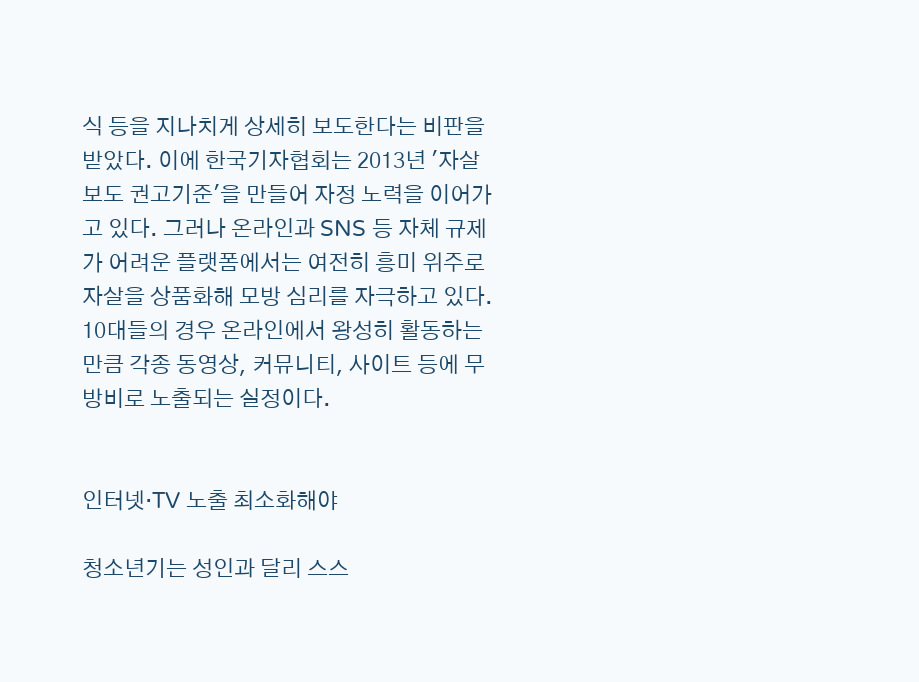식 등을 지나치게 상세히 보도한다는 비판을 받았다. 이에 한국기자협회는 2013년 '자살보도 권고기준'을 만들어 자정 노력을 이어가고 있다. 그러나 온라인과 SNS 등 자체 규제가 어려운 플랫폼에서는 여전히 흥미 위주로 자살을 상품화해 모방 심리를 자극하고 있다. 10대들의 경우 온라인에서 왕성히 활동하는 만큼 각종 동영상, 커뮤니티, 사이트 등에 무방비로 노출되는 실정이다.


인터넷·TV 노출 최소화해야

청소년기는 성인과 달리 스스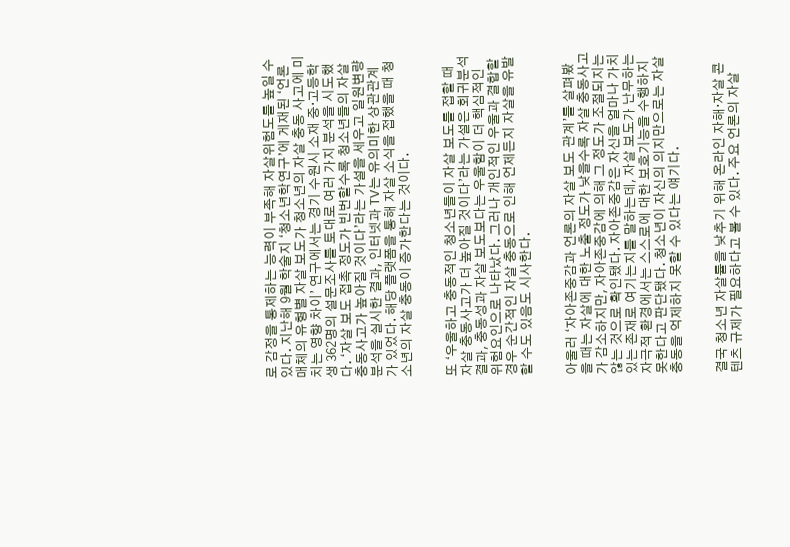로 감정을 통제하는 능력이 부족해 자살위험도를 높일 수 있다. 지난해 9월 학술지 ‘청소년학연구’에 게재된 ‘언론매체의 유형별 자살 보도가 청소년의 자살 충동 사고에 미치는 영향 차이’ 연구에서는 경기 수원시 소재 중·고등학생 362명의 설문조사를 토대로 여러 가지 분석을 시도했다. ‘자살 보도 접촉 정도가 빈번할수록 청소년들의 자살 충동사고가 높아질 것이다’라는 가설을 세우고 일원변량분석을 실시한 결과, 인터넷과 TV는 유의미한 상관관계가 있었다. 해당 플랫폼을 통해 자살 소식을 접했을 때 청소년의 자살 충동이 증가한다는 것이다.


또 ‘우울하고 충동적인 청소년들이 자살 보도를 접할 때 자살 충동사고가 더 높아질 것이다’라는 가설은 회귀분석 결과, 충동성과 자살 보도보다는 우울함이 더 핵심적인 위험요인으로 나타났다. 그러나 개인적인 우울과 결합할 경우 순간적인 자살 충동으로 인해 언제든지 자살을 유발할 수도 있음도 시사한다.


아울러 ‘자아존중감과 언론의 자살 보도 관계’를 살펴봤을 때는 자살에 대한 노출 정도가 낮을수록 자살 충동사고가 감소하지만, 자아존중감에 의해 그 정도가 조절되지는 않는 것으로 확인됐다. 자아존중감은 자신을 얼마나 가치 있는 존재로 여기는지를 말하는데, 자살 보도가 난무하는 자극적 환경에서는 스스로에 대한 보호기능을 수행하지 못한다고 판단됐다. 청소년이 자신의 의지만으로는 자살 충동을 억제하지 못할 수 있다는 얘기다.


결국 청소년 자살률을 낮추기 위해 온라인 자해·자살 콘텐츠 규제가 필요하다고 볼 수 있다. 주요 언론의 자살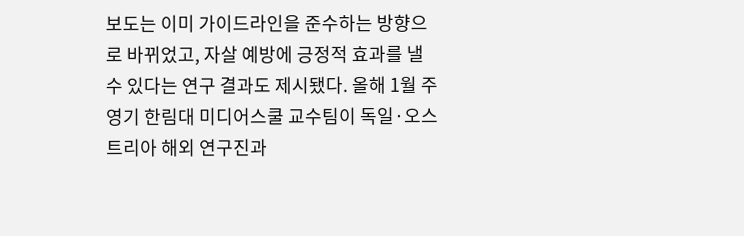보도는 이미 가이드라인을 준수하는 방향으로 바뀌었고, 자살 예방에 긍정적 효과를 낼 수 있다는 연구 결과도 제시됐다. 올해 1월 주영기 한림대 미디어스쿨 교수팀이 독일·오스트리아 해외 연구진과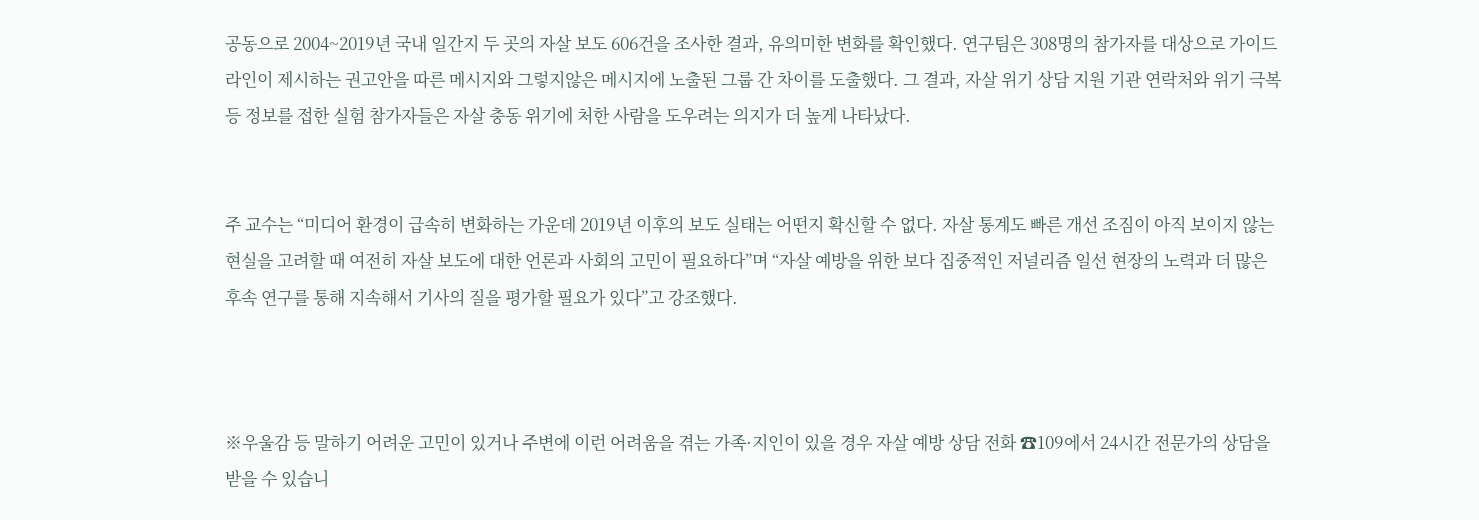공동으로 2004~2019년 국내 일간지 두 곳의 자살 보도 606건을 조사한 결과, 유의미한 변화를 확인했다. 연구팀은 308명의 참가자를 대상으로 가이드라인이 제시하는 권고안을 따른 메시지와 그렇지않은 메시지에 노출된 그룹 간 차이를 도출했다. 그 결과, 자살 위기 상담 지원 기관 연락처와 위기 극복 등 정보를 접한 실험 참가자들은 자살 충동 위기에 처한 사람을 도우려는 의지가 더 높게 나타났다.


주 교수는 “미디어 환경이 급속히 변화하는 가운데 2019년 이후의 보도 실태는 어떤지 확신할 수 없다. 자살 통계도 빠른 개선 조짐이 아직 보이지 않는 현실을 고려할 때 여전히 자살 보도에 대한 언론과 사회의 고민이 필요하다”며 “자살 예방을 위한 보다 집중적인 저널리즘 일선 현장의 노력과 더 많은 후속 연구를 통해 지속해서 기사의 질을 평가할 필요가 있다”고 강조했다.



※우울감 등 말하기 어려운 고민이 있거나 주변에 이런 어려움을 겪는 가족·지인이 있을 경우 자살 예방 상담 전화 ☎109에서 24시간 전문가의 상담을 받을 수 있습니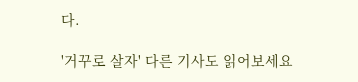다.

'거꾸로 살자' 다른 기사도 읽어보세요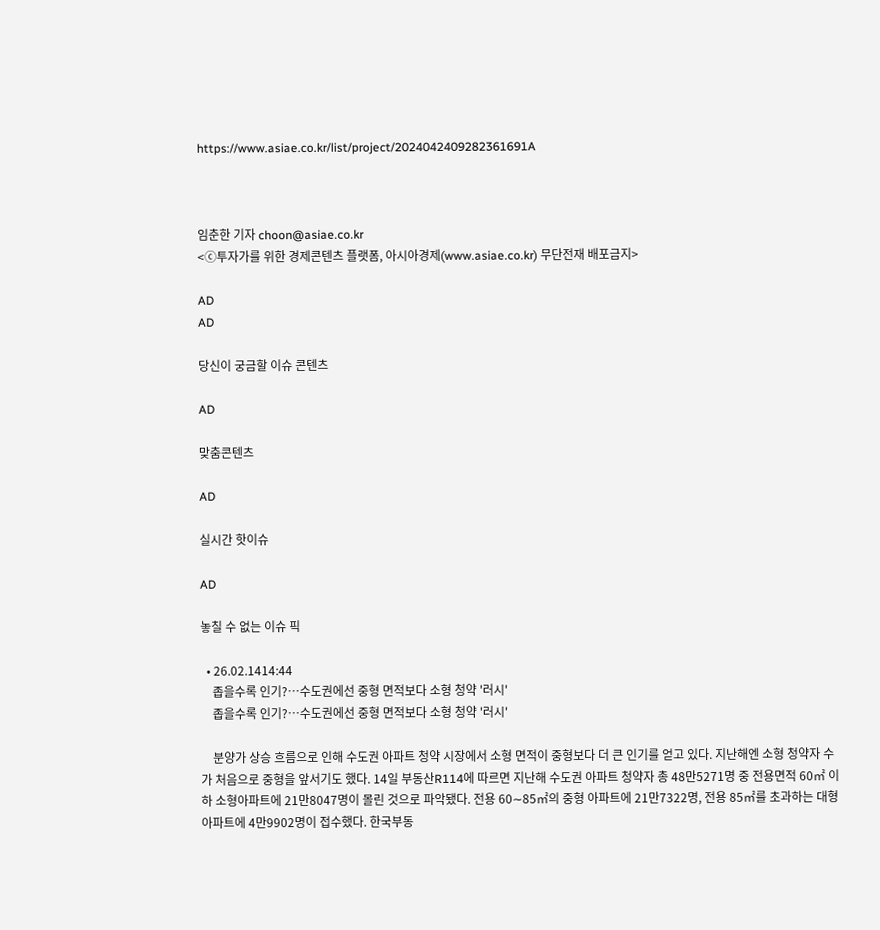https://www.asiae.co.kr/list/project/2024042409282361691A



임춘한 기자 choon@asiae.co.kr
<ⓒ투자가를 위한 경제콘텐츠 플랫폼, 아시아경제(www.asiae.co.kr) 무단전재 배포금지>

AD
AD

당신이 궁금할 이슈 콘텐츠

AD

맞춤콘텐츠

AD

실시간 핫이슈

AD

놓칠 수 없는 이슈 픽

  • 26.02.1414:44
    좁을수록 인기?…수도권에선 중형 면적보다 소형 청약 '러시'
    좁을수록 인기?…수도권에선 중형 면적보다 소형 청약 '러시'

    분양가 상승 흐름으로 인해 수도권 아파트 청약 시장에서 소형 면적이 중형보다 더 큰 인기를 얻고 있다. 지난해엔 소형 청약자 수가 처음으로 중형을 앞서기도 했다. 14일 부동산R114에 따르면 지난해 수도권 아파트 청약자 총 48만5271명 중 전용면적 60㎡ 이하 소형아파트에 21만8047명이 몰린 것으로 파악됐다. 전용 60∼85㎡의 중형 아파트에 21만7322명, 전용 85㎡를 초과하는 대형 아파트에 4만9902명이 접수했다. 한국부동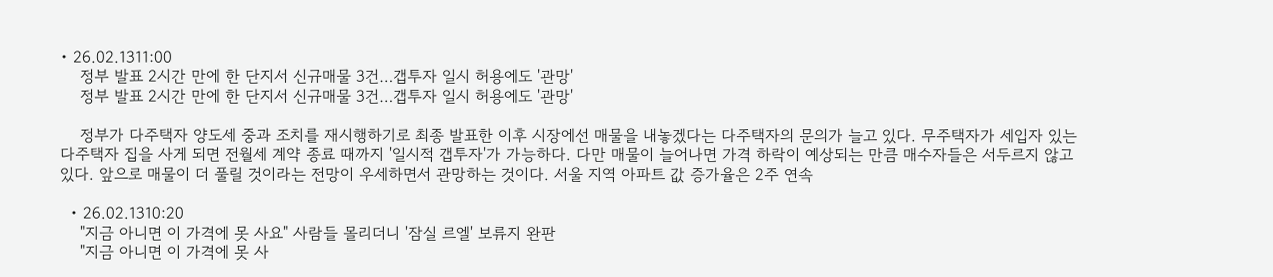• 26.02.1311:00
    정부 발표 2시간 만에 한 단지서 신규매물 3건…갭투자 일시 허용에도 '관망'
    정부 발표 2시간 만에 한 단지서 신규매물 3건…갭투자 일시 허용에도 '관망'

    정부가 다주택자 양도세 중과 조치를 재시행하기로 최종 발표한 이후 시장에선 매물을 내놓겠다는 다주택자의 문의가 늘고 있다. 무주택자가 세입자 있는 다주택자 집을 사게 되면 전월세 계약 종료 때까지 '일시적 갭투자'가 가능하다. 다만 매물이 늘어나면 가격 하락이 예상되는 만큼 매수자들은 서두르지 않고 있다. 앞으로 매물이 더 풀릴 것이라는 전망이 우세하면서 관망하는 것이다. 서울 지역 아파트 값 증가율은 2주 연속

  • 26.02.1310:20
    "지금 아니면 이 가격에 못 사요" 사람들 몰리더니 '잠실 르엘' 보류지 완판
    "지금 아니면 이 가격에 못 사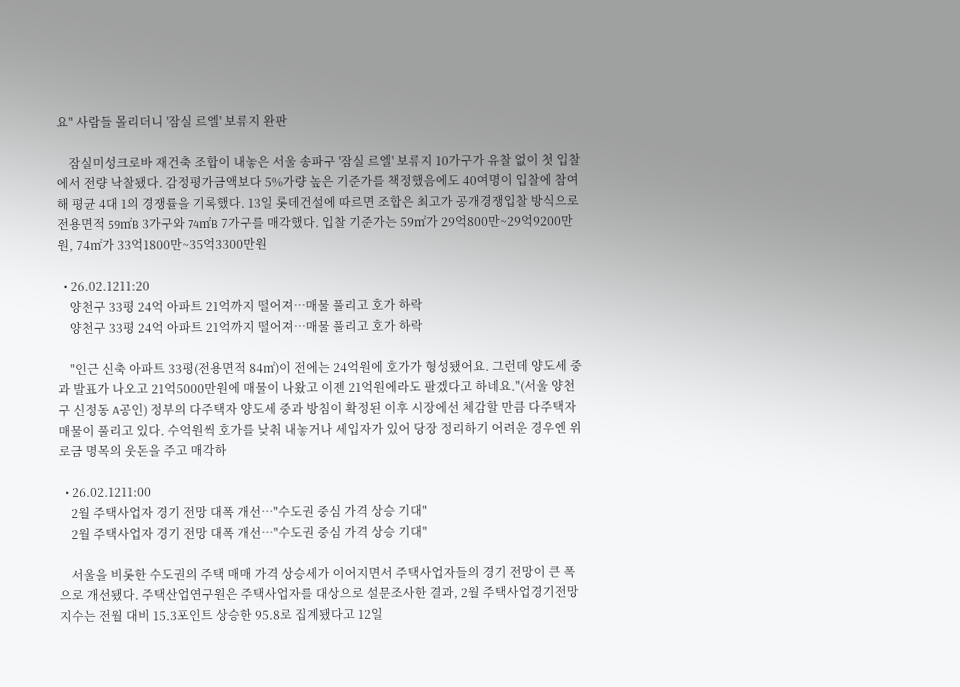요" 사람들 몰리더니 '잠실 르엘' 보류지 완판

    잠실미성크로바 재건축 조합이 내놓은 서울 송파구 '잠실 르엘' 보류지 10가구가 유찰 없이 첫 입찰에서 전량 낙찰됐다. 감정평가금액보다 5%가량 높은 기준가를 책정했음에도 40여명이 입찰에 참여해 평균 4대 1의 경쟁률을 기록했다. 13일 롯데건설에 따르면 조합은 최고가 공개경쟁입찰 방식으로 전용면적 59㎡B 3가구와 74㎡B 7가구를 매각했다. 입찰 기준가는 59㎡가 29억800만~29억9200만원, 74㎡가 33억1800만~35억3300만원

  • 26.02.1211:20
    양천구 33평 24억 아파트 21억까지 떨어져…매물 풀리고 호가 하락
    양천구 33평 24억 아파트 21억까지 떨어져…매물 풀리고 호가 하락

    "인근 신축 아파트 33평(전용면적 84㎡)이 전에는 24억원에 호가가 형성됐어요. 그런데 양도세 중과 발표가 나오고 21억5000만원에 매물이 나왔고 이젠 21억원에라도 팔겠다고 하네요."(서울 양천구 신정동 A공인) 정부의 다주택자 양도세 중과 방침이 확정된 이후 시장에선 체감할 만큼 다주택자 매물이 풀리고 있다. 수억원씩 호가를 낮춰 내놓거나 세입자가 있어 당장 정리하기 어려운 경우엔 위로금 명목의 웃돈을 주고 매각하

  • 26.02.1211:00
    2월 주택사업자 경기 전망 대폭 개선…"수도권 중심 가격 상승 기대"
    2월 주택사업자 경기 전망 대폭 개선…"수도권 중심 가격 상승 기대"

    서울을 비롯한 수도권의 주택 매매 가격 상승세가 이어지면서 주택사업자들의 경기 전망이 큰 폭으로 개선됐다. 주택산업연구원은 주택사업자를 대상으로 설문조사한 결과, 2월 주택사업경기전망지수는 전월 대비 15.3포인트 상승한 95.8로 집계됐다고 12일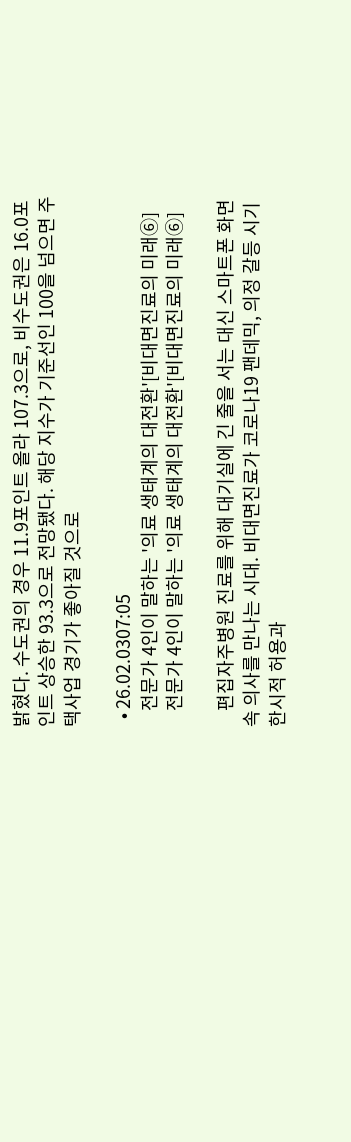밝혔다. 수도권의 경우 11.9포인트 올라 107.3으로, 비수도권은 16.0포인트 상승한 93.3으로 전망됐다. 해당 지수가 기준선인 100을 넘으면 주택사업 경기가 좋아질 것으로

  • 26.02.0307:05
    전문가 4인이 말하는 '의료 생태계의 대전환'[비대면진료의 미래⑥]
    전문가 4인이 말하는 '의료 생태계의 대전환'[비대면진료의 미래⑥]

    편집자주병원 진료를 위해 대기실에 긴 줄을 서는 대신 스마트폰 화면 속 의사를 만나는 시대. 비대면진료가 코로나19 팬데믹, 의정 갈등 시기 한시적 허용과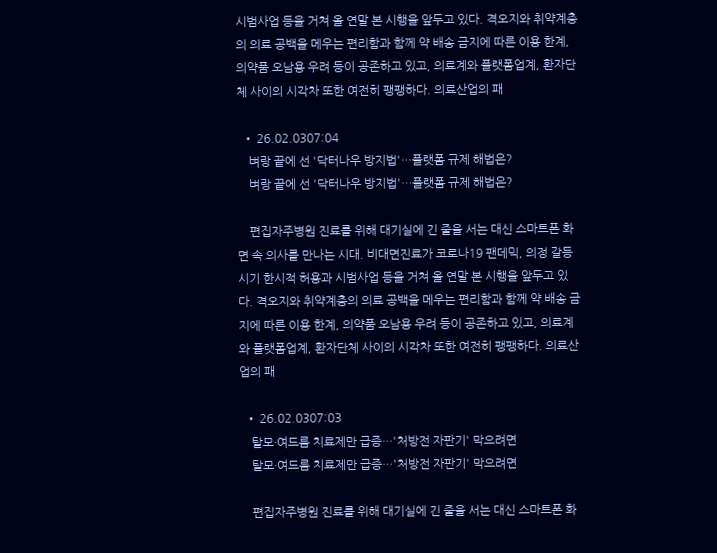시범사업 등을 거쳐 올 연말 본 시행을 앞두고 있다. 격오지와 취약계층의 의료 공백을 메우는 편리함과 함께 약 배송 금지에 따른 이용 한계, 의약품 오남용 우려 등이 공존하고 있고, 의료계와 플랫폼업계, 환자단체 사이의 시각차 또한 여전히 팽팽하다. 의료산업의 패

  • 26.02.0307:04
    벼랑 끝에 선 '닥터나우 방지법'…플랫폼 규제 해법은?
    벼랑 끝에 선 '닥터나우 방지법'…플랫폼 규제 해법은?

    편집자주병원 진료를 위해 대기실에 긴 줄을 서는 대신 스마트폰 화면 속 의사를 만나는 시대. 비대면진료가 코로나19 팬데믹, 의정 갈등 시기 한시적 허용과 시범사업 등을 거쳐 올 연말 본 시행을 앞두고 있다. 격오지와 취약계층의 의료 공백을 메우는 편리함과 함께 약 배송 금지에 따른 이용 한계, 의약품 오남용 우려 등이 공존하고 있고, 의료계와 플랫폼업계, 환자단체 사이의 시각차 또한 여전히 팽팽하다. 의료산업의 패

  • 26.02.0307:03
    탈모·여드름 치료제만 급증…'처방전 자판기' 막으려면
    탈모·여드름 치료제만 급증…'처방전 자판기' 막으려면

    편집자주병원 진료를 위해 대기실에 긴 줄을 서는 대신 스마트폰 화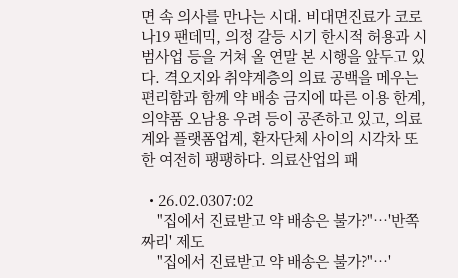면 속 의사를 만나는 시대. 비대면진료가 코로나19 팬데믹, 의정 갈등 시기 한시적 허용과 시범사업 등을 거쳐 올 연말 본 시행을 앞두고 있다. 격오지와 취약계층의 의료 공백을 메우는 편리함과 함께 약 배송 금지에 따른 이용 한계, 의약품 오남용 우려 등이 공존하고 있고, 의료계와 플랫폼업계, 환자단체 사이의 시각차 또한 여전히 팽팽하다. 의료산업의 패

  • 26.02.0307:02
    "집에서 진료받고 약 배송은 불가?"…'반쪽짜리' 제도
    "집에서 진료받고 약 배송은 불가?"…'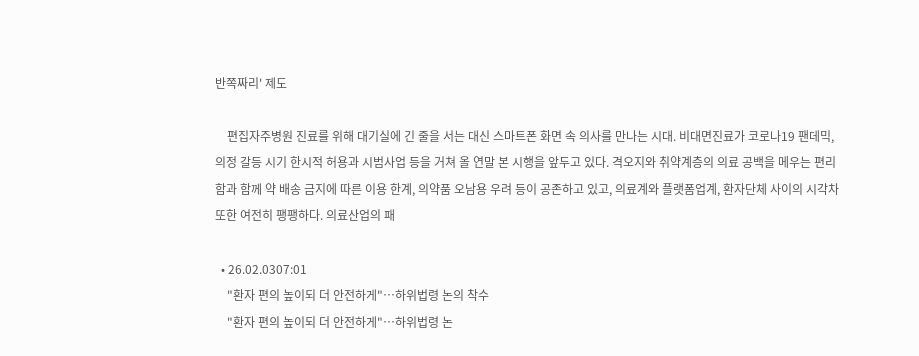반쪽짜리' 제도

    편집자주병원 진료를 위해 대기실에 긴 줄을 서는 대신 스마트폰 화면 속 의사를 만나는 시대. 비대면진료가 코로나19 팬데믹, 의정 갈등 시기 한시적 허용과 시범사업 등을 거쳐 올 연말 본 시행을 앞두고 있다. 격오지와 취약계층의 의료 공백을 메우는 편리함과 함께 약 배송 금지에 따른 이용 한계, 의약품 오남용 우려 등이 공존하고 있고, 의료계와 플랫폼업계, 환자단체 사이의 시각차 또한 여전히 팽팽하다. 의료산업의 패

  • 26.02.0307:01
    "환자 편의 높이되 더 안전하게"…하위법령 논의 착수
    "환자 편의 높이되 더 안전하게"…하위법령 논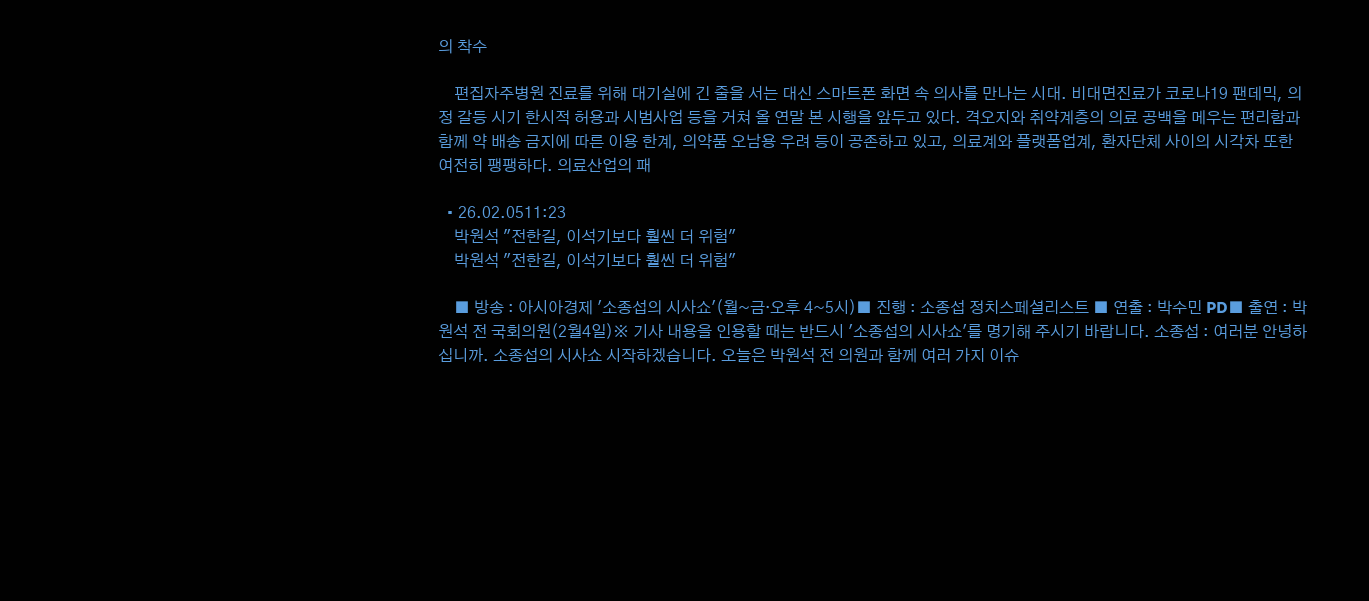의 착수

    편집자주병원 진료를 위해 대기실에 긴 줄을 서는 대신 스마트폰 화면 속 의사를 만나는 시대. 비대면진료가 코로나19 팬데믹, 의정 갈등 시기 한시적 허용과 시범사업 등을 거쳐 올 연말 본 시행을 앞두고 있다. 격오지와 취약계층의 의료 공백을 메우는 편리함과 함께 약 배송 금지에 따른 이용 한계, 의약품 오남용 우려 등이 공존하고 있고, 의료계와 플랫폼업계, 환자단체 사이의 시각차 또한 여전히 팽팽하다. 의료산업의 패

  • 26.02.0511:23
    박원석 "전한길, 이석기보다 훨씬 더 위험"
    박원석 "전한길, 이석기보다 훨씬 더 위험"

    ■ 방송 : 아시아경제 '소종섭의 시사쇼'(월~금·오후 4~5시)■ 진행 : 소종섭 정치스페셜리스트 ■ 연출 : 박수민 PD■ 출연 : 박원석 전 국회의원(2월4일)※ 기사 내용을 인용할 때는 반드시 '소종섭의 시사쇼'를 명기해 주시기 바랍니다. 소종섭 : 여러분 안녕하십니까. 소종섭의 시사쇼 시작하겠습니다. 오늘은 박원석 전 의원과 함께 여러 가지 이슈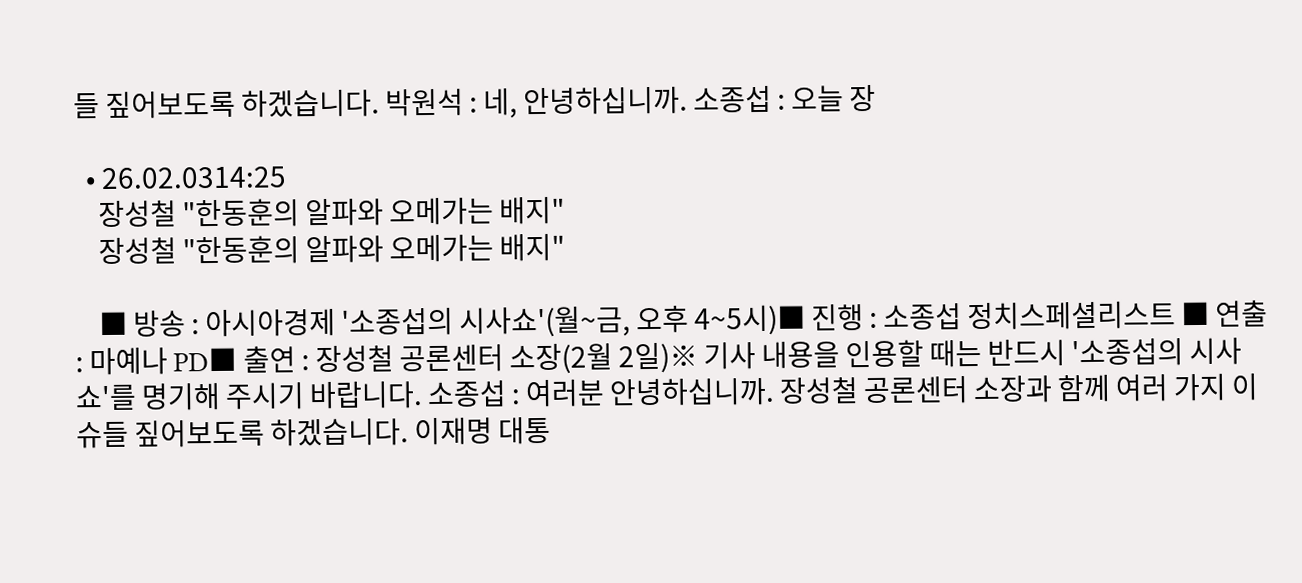들 짚어보도록 하겠습니다. 박원석 : 네, 안녕하십니까. 소종섭 : 오늘 장

  • 26.02.0314:25
    장성철 "한동훈의 알파와 오메가는 배지"
    장성철 "한동훈의 알파와 오메가는 배지"

    ■ 방송 : 아시아경제 '소종섭의 시사쇼'(월~금, 오후 4~5시)■ 진행 : 소종섭 정치스페셜리스트 ■ 연출 : 마예나 PD■ 출연 : 장성철 공론센터 소장(2월 2일)※ 기사 내용을 인용할 때는 반드시 '소종섭의 시사쇼'를 명기해 주시기 바랍니다. 소종섭 : 여러분 안녕하십니까. 장성철 공론센터 소장과 함께 여러 가지 이슈들 짚어보도록 하겠습니다. 이재명 대통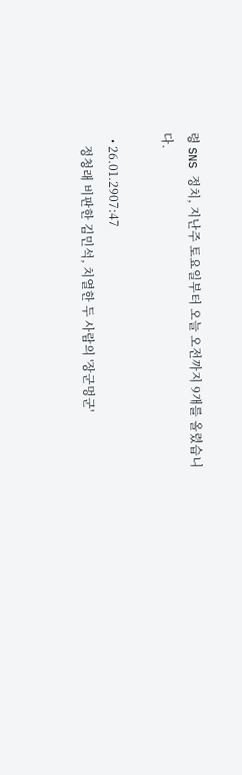령 SNS 정치, 지난주 토요일부터 오늘 오전까지 9개를 올렸습니다.

  • 26.01.2907:47
    정청래 비판한 김민석, 치열한 두 사람의 '장군멍군'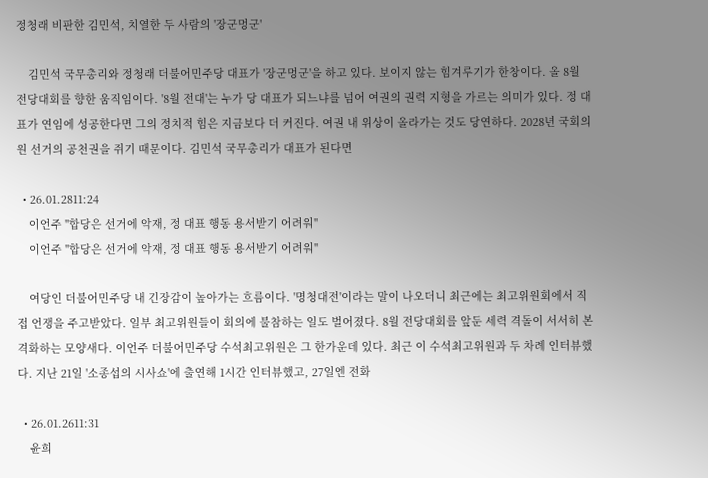정청래 비판한 김민석, 치열한 두 사람의 '장군멍군'

    김민석 국무총리와 정청래 더불어민주당 대표가 '장군멍군'을 하고 있다. 보이지 않는 힘겨루기가 한창이다. 올 8월 전당대회를 향한 움직임이다. '8월 전대'는 누가 당 대표가 되느냐를 넘어 여권의 권력 지형을 가르는 의미가 있다. 정 대표가 연임에 성공한다면 그의 정치적 힘은 지금보다 더 커진다. 여권 내 위상이 올라가는 것도 당연하다. 2028년 국회의원 선거의 공천권을 쥐기 때문이다. 김민석 국무총리가 대표가 된다면

  • 26.01.2811:24
    이언주 "합당은 선거에 악재, 정 대표 행동 용서받기 어려워"
    이언주 "합당은 선거에 악재, 정 대표 행동 용서받기 어려워"

    여당인 더불어민주당 내 긴장감이 높아가는 흐름이다. '명청대전'이라는 말이 나오더니 최근에는 최고위원회에서 직접 언쟁을 주고받았다. 일부 최고위원들이 회의에 불참하는 일도 벌어졌다. 8월 전당대회를 앞둔 세력 격돌이 서서히 본격화하는 모양새다. 이언주 더불어민주당 수석최고위원은 그 한가운데 있다. 최근 이 수석최고위원과 두 차례 인터뷰했다. 지난 21일 '소종섭의 시사쇼'에 출연해 1시간 인터뷰했고, 27일엔 전화

  • 26.01.2611:31
    윤희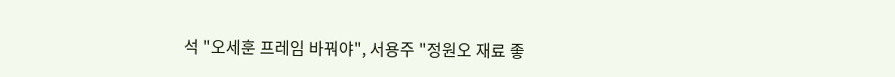석 "오세훈 프레임 바꿔야", 서용주 "정원오 재료 좋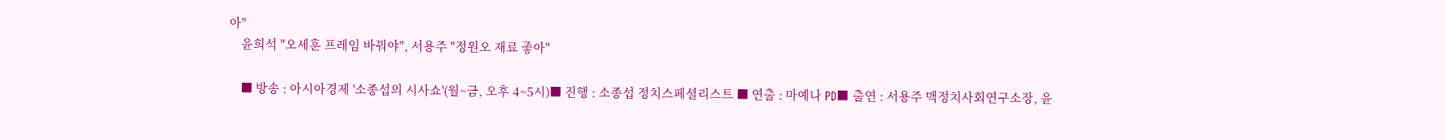아"
    윤희석 "오세훈 프레임 바꿔야", 서용주 "정원오 재료 좋아"

    ■ 방송 : 아시아경제 '소종섭의 시사쇼'(월~금, 오후 4~5시)■ 진행 : 소종섭 정치스페셜리스트 ■ 연출 : 마예나 PD■ 출연 : 서용주 맥정치사회연구소장, 윤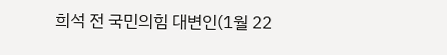희석 전 국민의힘 대변인(1월 22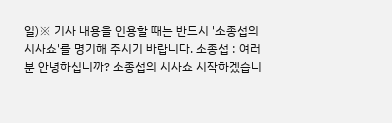일)※ 기사 내용을 인용할 때는 반드시 '소종섭의 시사쇼'를 명기해 주시기 바랍니다. 소종섭 : 여러분 안녕하십니까? 소종섭의 시사쇼 시작하겠습니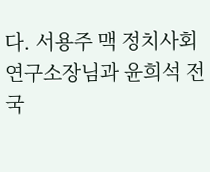다. 서용주 맥 정치사회연구소장님과 윤희석 전 국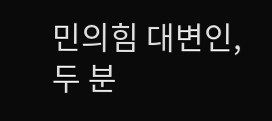민의힘 대변인, 두 분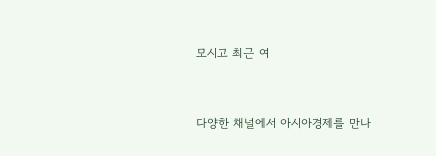모시고 최근 여


다양한 채널에서 아시아경제를 만나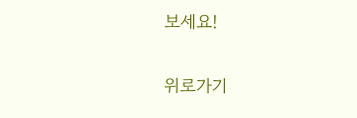보세요!

위로가기